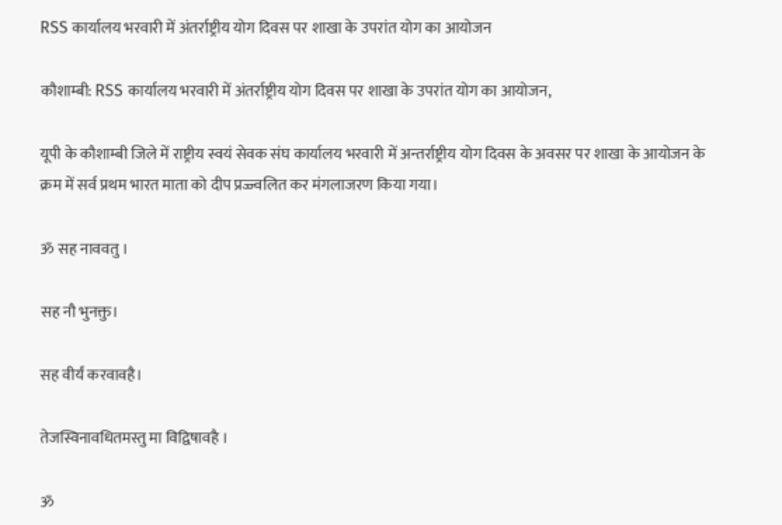RSS कार्यालय भरवारी में अंतर्राष्ट्रीय योग दिवस पर शाखा के उपरांत योग का आयोजन

कौशाम्बी: RSS कार्यालय भरवारी में अंतर्राष्ट्रीय योग दिवस पर शाखा के उपरांत योग का आयोजन,

यूपी के कौशाम्बी जिले में राष्ट्रीय स्वयं सेवक संघ कार्यालय भरवारी में अन्तर्राष्ट्रीय योग दिवस के अवसर पर शाखा के आयोजन के क्रम में सर्व प्रथम भारत माता को दीप प्रज्ज्वलित कर मंगलाजरण किया गया।

ॐ सह नाववतु ।

सह नौ भुनक्तु।

सह वीर्यं करवावहै।

तेजस्विनावधितमस्तु मा विद्विषावहै ।

ॐ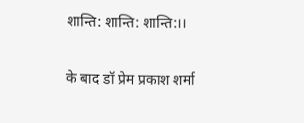शान्ति: शान्ति: शान्ति:।।

के बाद डॉ प्रेम प्रकाश शर्मा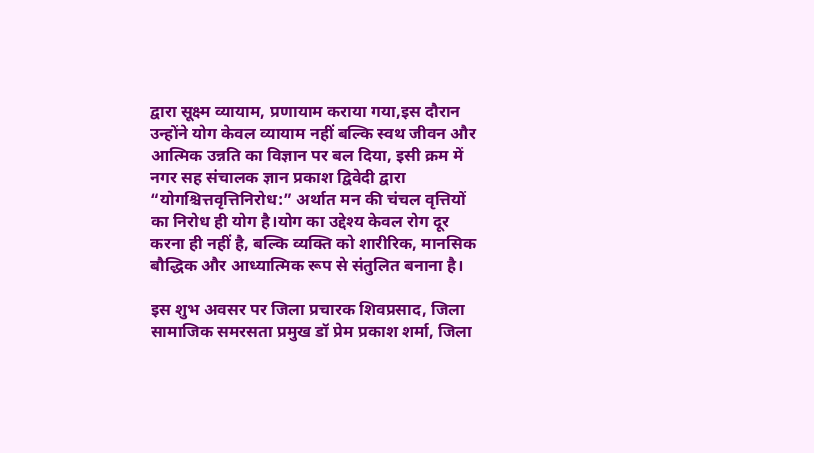द्वारा सूक्ष्म व्यायाम, प्रणायाम कराया गया,इस दौरान उन्होंने योग केवल व्यायाम नहीं बल्कि स्वथ जीवन और आत्मिक उन्नति का विज्ञान पर बल दिया, इसी क्रम में नगर सह संचालक ज्ञान प्रकाश द्विवेदी द्वारा “योगश्चित्तवृत्तिनिरोध:” अर्थात मन की चंचल वृत्तियों का निरोध ही योग है।योग का उद्देश्य केवल रोग दूर करना ही नहीं है, बल्कि व्यक्ति को शारीरिक, मानसिक बौद्धिक और आध्यात्मिक रूप से संतुलित बनाना है।

इस शुभ अवसर पर जिला प्रचारक शिवप्रसाद, जिला सामाजिक समरसता प्रमुख डॉ प्रेम प्रकाश शर्मा, जिला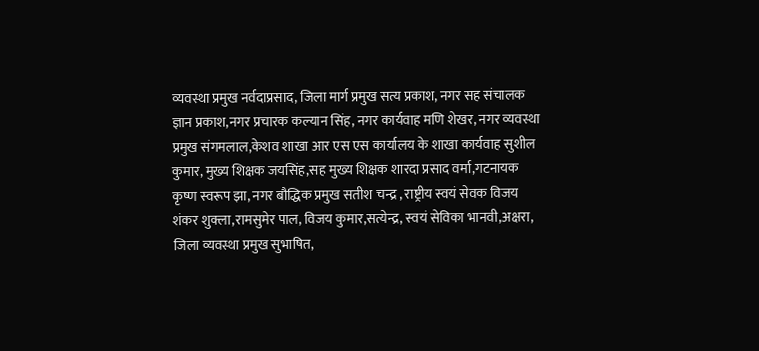व्यवस्था प्रमुख नर्वदाप्रसाद, जिला मार्ग प्रमुख सत्य प्रकाश, नग‌र सह संचालक ज्ञान प्रकाश,नगर प्रचारक कल्यान सिंह, नगर कार्यवाह मणि शेखर, नगर व्यवस्था प्रमुख संगमलाल,केशव शाखा आर एस एस कार्यालय के शाखा कार्यवाह सुशील कुमार, मुख्य शिक्षक जयसिंह,सह मुख्य शिक्षक शारदा प्रसाद वर्मा,गटनायक कृष्ण स्वरूप झा, नगर बौद्धिक प्रमुख सतीश चन्द्र , राष्ट्रीय स्वयं सेवक विजय शंकर शुक्ला,रामसुमेर पाल, विजय कुमार,सत्येन्द्र, स्वयं सेविका भानवी,अक्षरा, जिला व्यवस्था प्रमुख सुभाषित,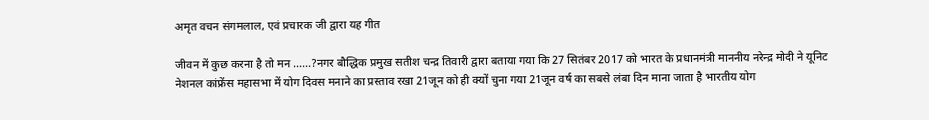अमृत वचन संगमलाल, एवं प्रचारक जी द्वारा यह गीत

जीवन में कुछ करना है तो मन ……?नगर बौद्धिक प्रमुख सतीश चन्द्र तिवारी द्वारा बताया गया कि 27 सितंबर 2017 को भारत के प्रधानमंत्री माननीय नरेन्द्र मोदी ने यूनिट नेशनल कांफ्रेंस महासभा में योग दिवस मनाने का प्रस्ताव रखा 21जून को ही क्यों चुना गया 21जून वर्ष का सबसे लंबा दिन माना जाता है भारतीय योग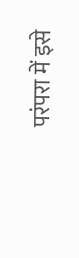परंपरा में इसे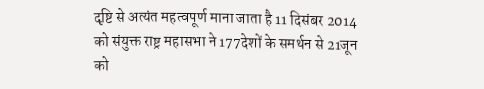दृष्टि से अत्यंत महत्वपूर्ण माना जाता है 11 दिसंबर 2014 को संयुक्त राष्ट्र महासभा ने 177देशों के समर्थन से 21जून को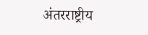अंतरराष्ट्रीय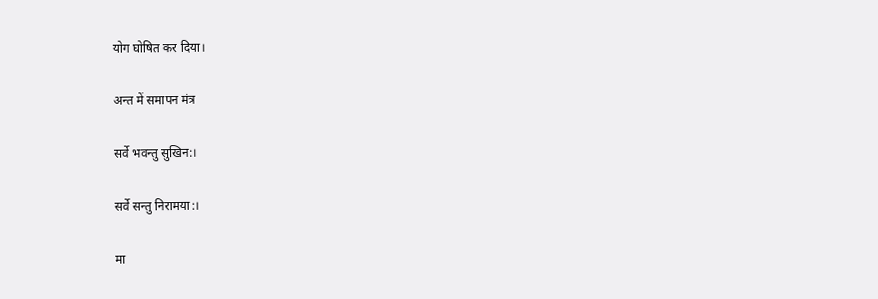योग घोषित कर दिया।

अन्त में समापन मंत्र

सर्वे भवन्तु सुखिन:।

सर्वे सन्तु निरामया:।

मा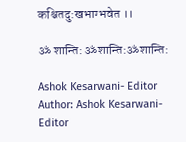कश्चितदु:खभाग्भवेत ।।

ॐ शान्ति: ॐशान्ति:ॐशान्ति:

Ashok Kesarwani- Editor
Author: Ashok Kesarwani- Editor